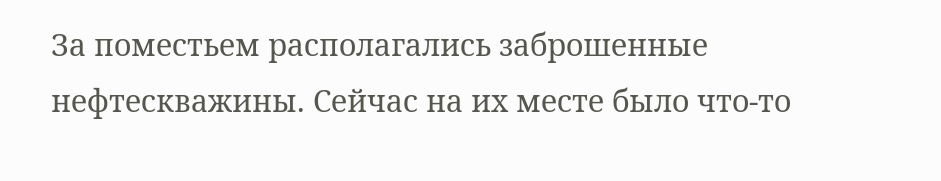За поместьем располагались заброшенные нефтескважины. Сейчас на их месте было что-то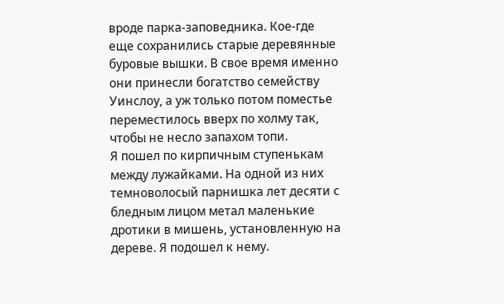вроде парка-заповедника. Кое-где еще сохранились старые деревянные буровые вышки. В свое время именно они принесли богатство семейству Уинслоу, а уж только потом поместье переместилось вверх по холму так, чтобы не несло запахом топи.
Я пошел по кирпичным ступенькам между лужайками. На одной из них темноволосый парнишка лет десяти с бледным лицом метал маленькие дротики в мишень, установленную на дереве. Я подошел к нему.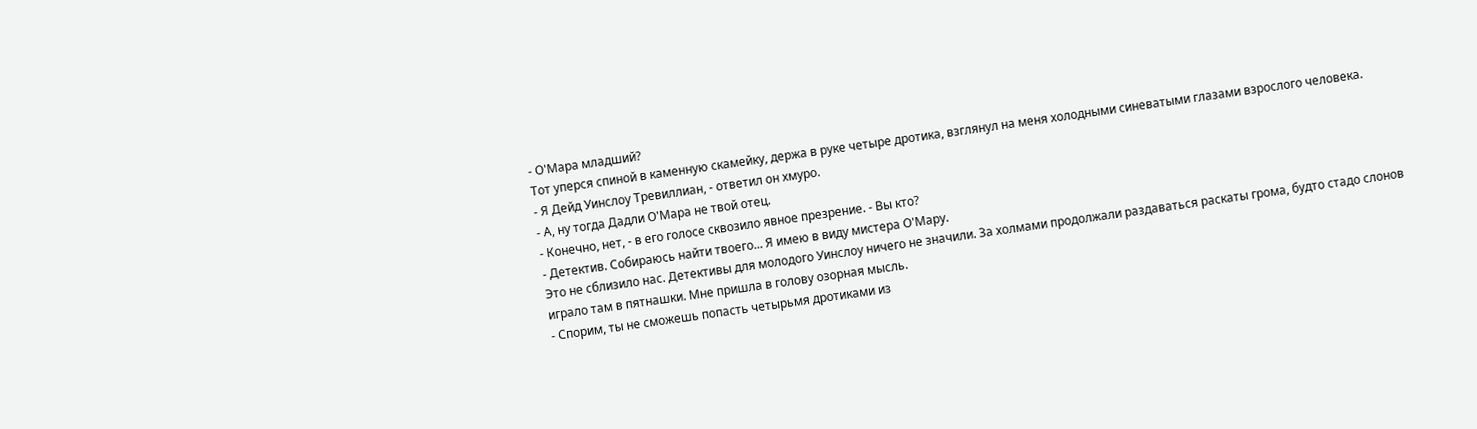- О'Мара младший?
Тот уперся спиной в каменную скамейку, держа в руке четыре дротика, взглянул на меня холодными синеватыми глазами взрослого человека.
- Я Дейд Уинслоу Тревиллиан, - ответил он хмуро.
- А, ну тогда Дадли О'Мара не твой отец.
- Конечно, нет, - в его голосе сквозило явное презрение. - Вы кто?
- Детектив. Собираюсь найти твоего... Я имею в виду мистера О'Мару.
Это не сблизило нас. Детективы для молодого Уинслоу ничего не значили. За холмами продолжали раздаваться раскаты грома, будто стадо слонов играло там в пятнашки. Мне пришла в голову озорная мысль.
- Спорим, ты не сможешь попасть четырьмя дротиками из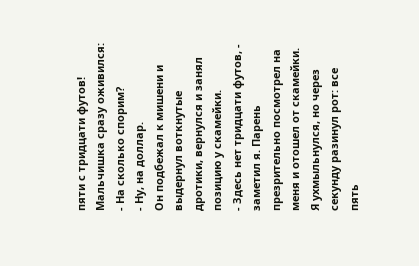пяти с тридцати футов! Мальчишка сразу оживился:
- На сколько спорим?
- Ну, на доллар.
Он подбежал к мишени и выдернул воткнутые дротики, вернулся и занял позицию у скамейки.
- Здесь нет тридцати футов, - заметил я. Парень презрительно посмотрел на меня и отошел от скамейки. Я ухмыльнулся, но через секунду разинул рот: все пять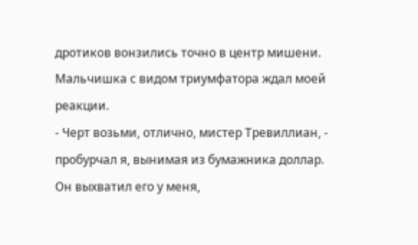дротиков вонзились точно в центр мишени. Мальчишка с видом триумфатора ждал моей реакции.
- Черт возьми, отлично, мистер Тревиллиан, - пробурчал я, вынимая из бумажника доллар.
Он выхватил его у меня,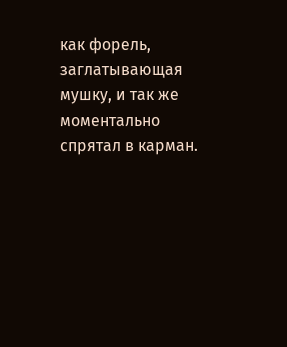как форель, заглатывающая мушку, и так же моментально спрятал в карман.